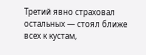Третий явно страховал остальных — стоял ближе всех к кустам,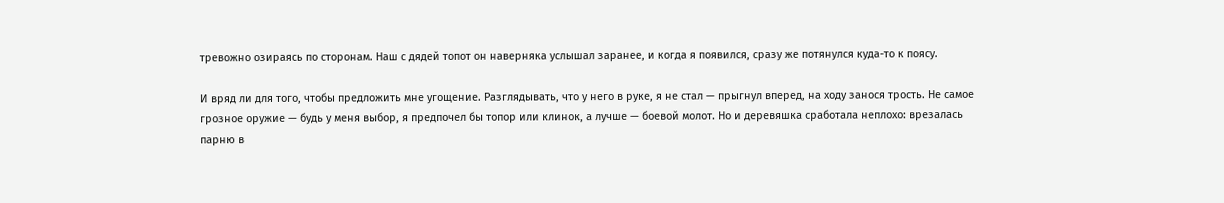тревожно озираясь по сторонам. Наш с дядей топот он наверняка услышал заранее, и когда я появился, сразу же потянулся куда-то к поясу.

И вряд ли для того, чтобы предложить мне угощение. Разглядывать, что у него в руке, я не стал — прыгнул вперед, на ходу занося трость. Не самое грозное оружие — будь у меня выбор, я предпочел бы топор или клинок, а лучше — боевой молот. Но и деревяшка сработала неплохо: врезалась парню в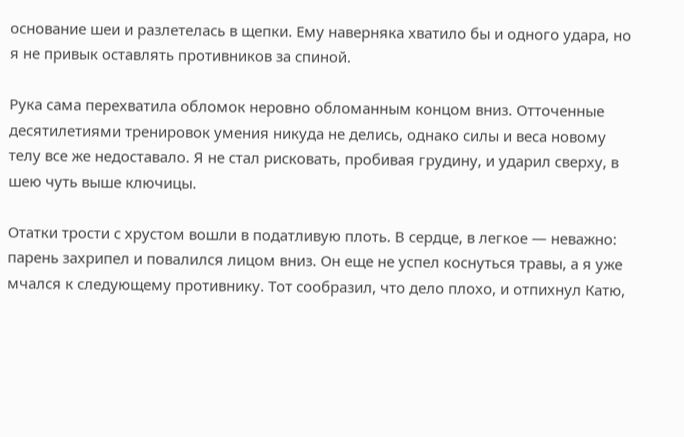основание шеи и разлетелась в щепки. Ему наверняка хватило бы и одного удара, но я не привык оставлять противников за спиной.

Рука сама перехватила обломок неровно обломанным концом вниз. Отточенные десятилетиями тренировок умения никуда не делись, однако силы и веса новому телу все же недоставало. Я не стал рисковать, пробивая грудину, и ударил сверху, в шею чуть выше ключицы.

Отатки трости с хрустом вошли в податливую плоть. В сердце, в легкое — неважно: парень захрипел и повалился лицом вниз. Он еще не успел коснуться травы, а я уже мчался к следующему противнику. Тот сообразил, что дело плохо, и отпихнул Катю,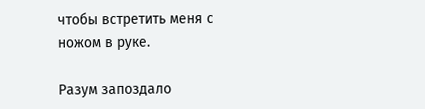чтобы встретить меня с ножом в руке.

Разум запоздало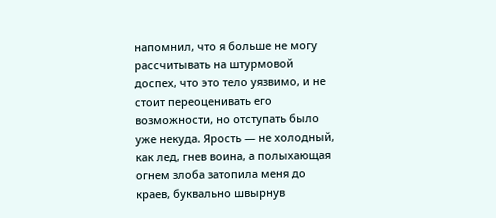напомнил, что я больше не могу рассчитывать на штурмовой доспех, что это тело уязвимо, и не стоит переоценивать его возможности, но отступать было уже некуда. Ярость — не холодный, как лед, гнев воина, а полыхающая огнем злоба затопила меня до краев, буквально швырнув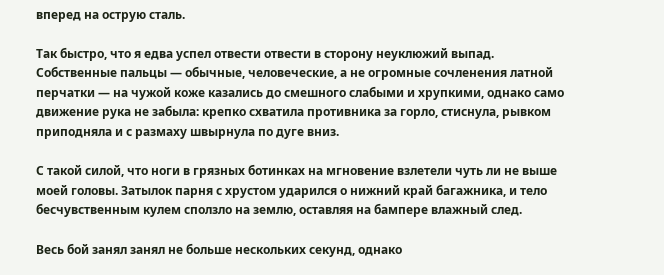вперед на острую сталь.

Так быстро, что я едва успел отвести отвести в сторону неуклюжий выпад. Собственные пальцы — обычные, человеческие, а не огромные сочленения латной перчатки — на чужой коже казались до смешного слабыми и хрупкими, однако само движение рука не забыла: крепко схватила противника за горло, стиснула, рывком приподняла и с размаху швырнула по дуге вниз.

С такой силой, что ноги в грязных ботинках на мгновение взлетели чуть ли не выше моей головы. Затылок парня с хрустом ударился о нижний край багажника, и тело бесчувственным кулем сползло на землю, оставляя на бампере влажный след.

Весь бой занял занял не больше нескольких секунд, однако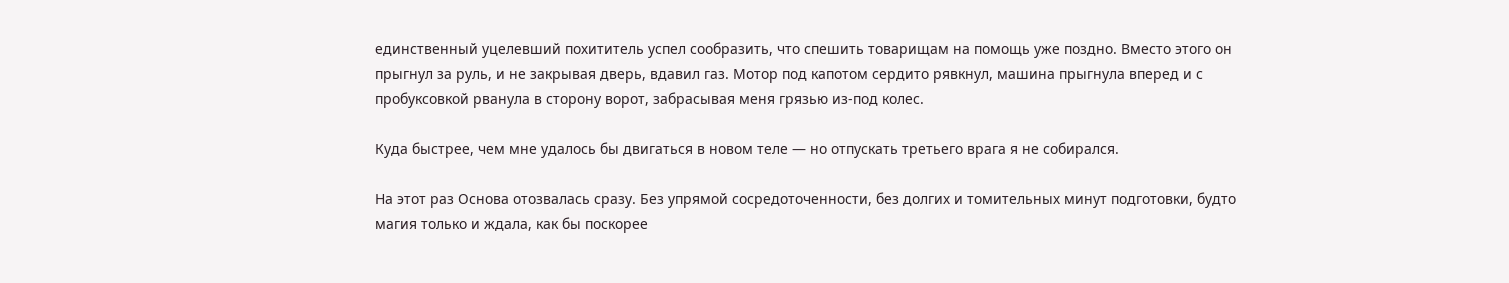единственный уцелевший похититель успел сообразить, что спешить товарищам на помощь уже поздно. Вместо этого он прыгнул за руль, и не закрывая дверь, вдавил газ. Мотор под капотом сердито рявкнул, машина прыгнула вперед и с пробуксовкой рванула в сторону ворот, забрасывая меня грязью из-под колес.

Куда быстрее, чем мне удалось бы двигаться в новом теле — но отпускать третьего врага я не собирался.

На этот раз Основа отозвалась сразу. Без упрямой сосредоточенности, без долгих и томительных минут подготовки, будто магия только и ждала, как бы поскорее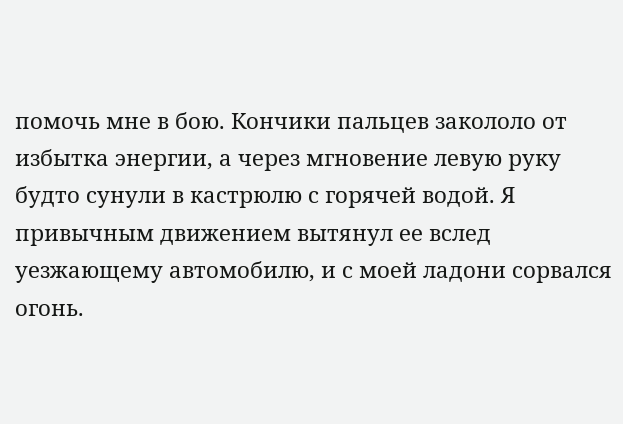помочь мне в бою. Кончики пальцев закололо от избытка энергии, а через мгновение левую руку будто сунули в кастрюлю с горячей водой. Я привычным движением вытянул ее вслед уезжающему автомобилю, и с моей ладони сорвался огонь.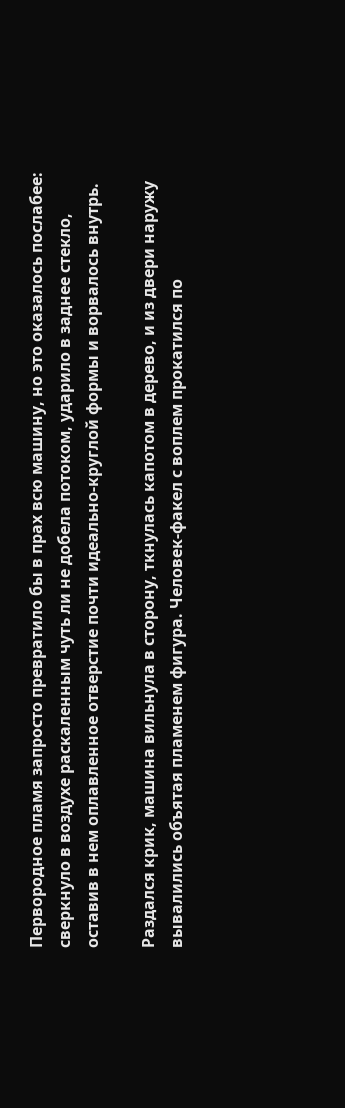Первородное пламя запросто превратило бы в прах всю машину, но это оказалось послабее: сверкнуло в воздухе раскаленным чуть ли не добела потоком, ударило в заднее стекло, оставив в нем оплавленное отверстие почти идеально-круглой формы и ворвалось внутрь.

Раздался крик, машина вильнула в сторону, ткнулась капотом в дерево, и из двери наружу вывалились объятая пламенем фигура. Человек-факел с воплем прокатился по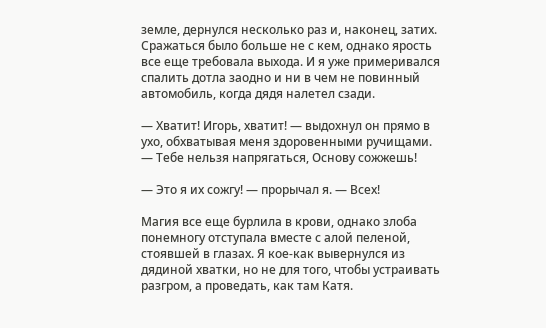земле, дернулся несколько раз и, наконец, затих. Сражаться было больше не с кем, однако ярость все еще требовала выхода. И я уже примеривался спалить дотла заодно и ни в чем не повинный автомобиль, когда дядя налетел сзади.

— Хватит! Игорь, хватит! — выдохнул он прямо в ухо, обхватывая меня здоровенными ручищами. — Тебе нельзя напрягаться, Основу сожжешь!

— Это я их сожгу! — прорычал я. — Всех!

Магия все еще бурлила в крови, однако злоба понемногу отступала вместе с алой пеленой, стоявшей в глазах. Я кое-как вывернулся из дядиной хватки, но не для того, чтобы устраивать разгром, а проведать, как там Катя.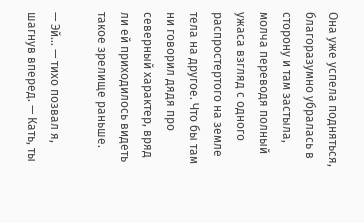Она уже успела подняться, благоразумно убралась в сторону и там застыла, молча переводя полный ужаса взгляд с одного распростертого на земле тела на другое. Что бы там ни говорил дядя про северный характер, вряд ли ей приходилось видеть такое зрелище раньше.

— Эй… — тихо позвал я, шагнув вперед. — Кать, ты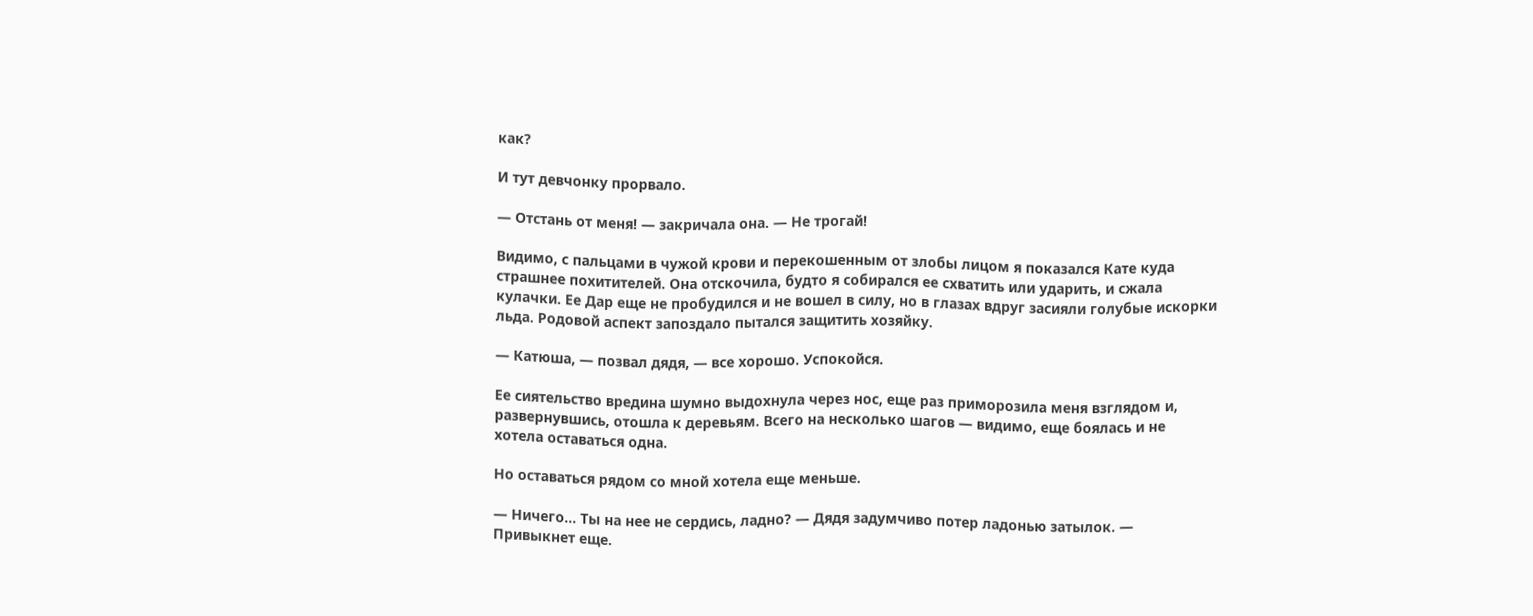как?

И тут девчонку прорвало.

— Отстань от меня! — закричала она. — Не трогай!

Видимо, с пальцами в чужой крови и перекошенным от злобы лицом я показался Кате куда страшнее похитителей. Она отскочила, будто я собирался ее схватить или ударить, и сжала кулачки. Ее Дар еще не пробудился и не вошел в силу, но в глазах вдруг засияли голубые искорки льда. Родовой аспект запоздало пытался защитить хозяйку.

— Катюша, — позвал дядя, — все хорошо. Успокойся.

Ее сиятельство вредина шумно выдохнула через нос, еще раз приморозила меня взглядом и, развернувшись, отошла к деревьям. Всего на несколько шагов — видимо, еще боялась и не хотела оставаться одна.

Но оставаться рядом со мной хотела еще меньше.

— Ничего… Ты на нее не сердись, ладно? — Дядя задумчиво потер ладонью затылок. — Привыкнет еще.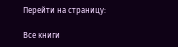Перейти на страницу:

Все книги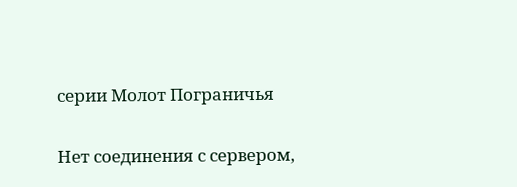серии Молот Пограничья

Нет соединения с сервером,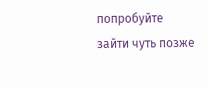попробуйте зайти чуть позже